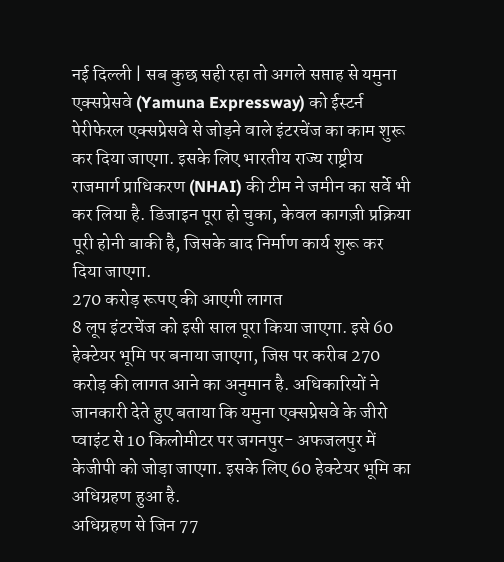नई दिल्ली | सब कुछ सही रहा तो अगले सप्ताह से यमुना एक्सप्रेसवे (Yamuna Expressway) को ईस्टर्न पेरीफेरल एक्सप्रेसवे से जोड़ने वाले इंटरचेंज का काम शुरू कर दिया जाएगा. इसके लिए भारतीय राज्य राष्ट्रीय राजमार्ग प्राधिकरण (NHAI) की टीम ने जमीन का सर्वे भी कर लिया है. डिजाइन पूरा हो चुका, केवल कागज़ी प्रक्रिया पूरी होनी बाकी है, जिसके बाद निर्माण कार्य शुरू कर दिया जाएगा.
270 करोड़ रूपए की आएगी लागत
8 लूप इंटरचेंज को इसी साल पूरा किया जाएगा. इसे 60 हेक्टेयर भूमि पर बनाया जाएगा, जिस पर करीब 270 करोड़ की लागत आने का अनुमान है. अधिकारियों ने जानकारी देते हुए बताया कि यमुना एक्सप्रेसवे के जीरो प्वाइंट से 10 किलोमीटर पर जगनपुर- अफजलपुर में केजीपी को जोड़ा जाएगा. इसके लिए 60 हेक्टेयर भूमि का अधिग्रहण हुआ है.
अधिग्रहण से जिन 77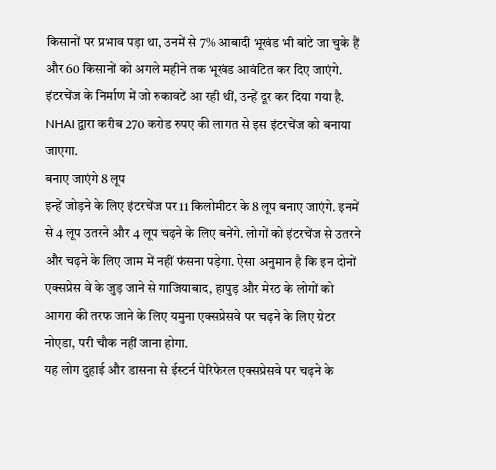किसानों पर प्रभाव पड़ा था, उनमें से 7% आबादी भूखंड भी बांटे जा चुके हैं और 60 किसानों को अगले महीने तक भूखंड आवंटित कर दिए जाएंगे. इंटरचेंज के निर्माण में जो रुकावटें आ रही थीं, उन्हें दूर कर दिया गया है. NHAI द्वारा करीब 270 करोड रुपए की लागत से इस इंटरचेंज को बनाया जाएगा.
बनाए जाएंगे 8 लूप
इन्हें जोड़ने के लिए इंटरचेंज पर 11 किलोमीटर के 8 लूप बनाए जाएंगे. इनमें से 4 लूप उतरने और 4 लूप चढ़ने के लिए बनेंगे. लोगों को इंटरचेंज से उतरने और चढ़ने के लिए जाम में नहीं फंसना पड़ेगा. ऐसा अनुमान है कि इन दोनों एक्सप्रेस वे के जुड़ जाने से गाजियाबाद, हापुड़ और मेरठ के लोगों को आगरा की तरफ जाने के लिए यमुना एक्सप्रेसवे पर चढ़ने के लिए ग्रेटर नोएडा, परी चौक नहीं जाना होगा.
यह लोग दुहाई और डासना से ईस्टर्न पेरिफेरल एक्सप्रेसवे पर चढ़ने के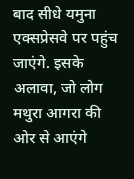बाद सीधे यमुना एक्सप्रेसवे पर पहुंच जाएंगे. इसके अलावा, जो लोग मथुरा आगरा की ओर से आएंगे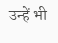उन्हें भी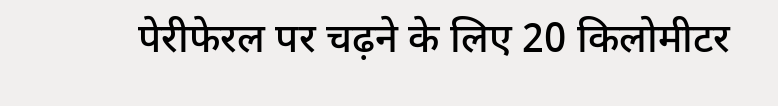पेरीफेरल पर चढ़ने के लिए 20 किलोमीटर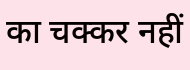का चक्कर नहीं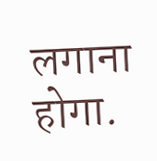लगाना होगा.